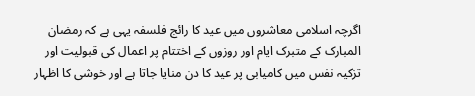اگرچہ اسلامی معاشروں میں عید کا رائج فلسفہ یہی ہے کہ رمضان المبارک کے متبرک ایام اور روزوں کے اختتام پر اعمال کی قبولیت اور تزکیہ نفس میں کامیابی پر عید کا دن منایا جاتا ہے اور خوشی کا اظہار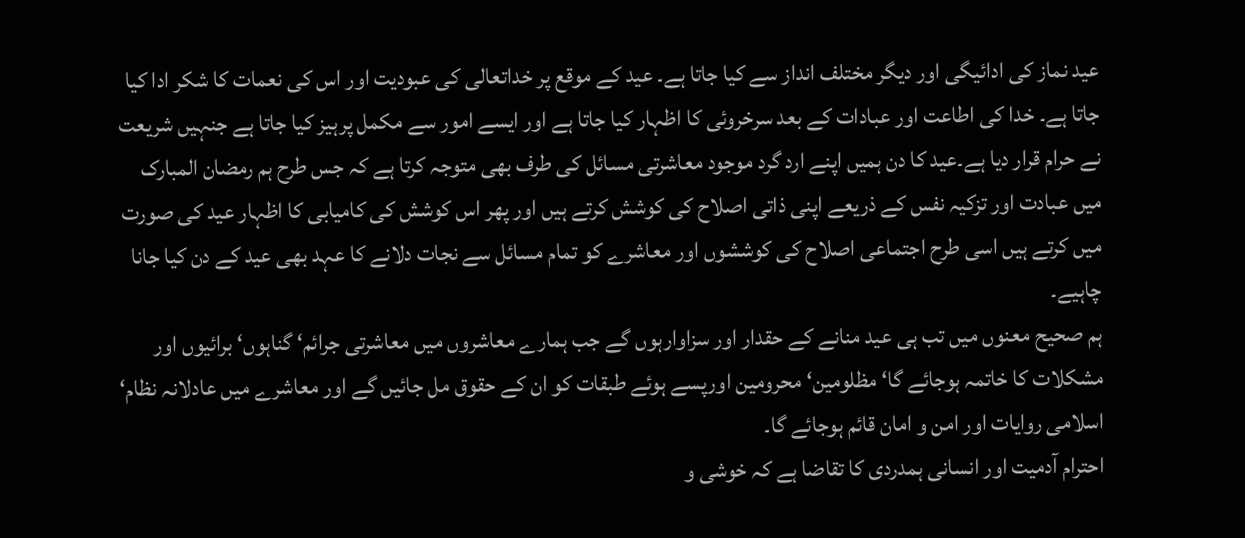عید نماز کی ادائیگی اور دیگر مختلف انداز سے کیا جاتا ہے۔ عید کے موقع پر خداتعالی کی عبودیت اور اس کی نعمات کا شکر ادا کیا جاتا ہے۔ خدا کی اطاعت اور عبادات کے بعد سرخروئی کا اظہار کیا جاتا ہے اور ایسے امور سے مکمل پرہیز کیا جاتا ہے جنہیں شریعت نے حرام قرار دیا ہے۔عید کا دن ہمیں اپنے ارد گرد موجود معاشرتی مسائل کی طرف بھی متوجہ کرتا ہے کہ جس طرح ہم رمضان المبارک میں عبادت اور تزکیہ نفس کے ذریعے اپنی ذاتی اصلاح کی کوشش کرتے ہیں اور پھر اس کوشش کی کامیابی کا اظہار عید کی صورت میں کرتے ہیں اسی طرح اجتماعی اصلاح کی کوششوں اور معاشرے کو تمام مسائل سے نجات دلانے کا عہد بھی عید کے دن کیا جانا چاہیے۔
ہم صحیح معنوں میں تب ہی عید منانے کے حقدار اور سزاوارہوں گے جب ہمارے معاشروں میں معاشرتی جرائم‘ گناہوں‘ برائیوں اور مشکلات کا خاتمہ ہوجائے گا‘ مظلومین‘ محرومین اورپسے ہوئے طبقات کو ان کے حقوق مل جائیں گے اور معاشرے میں عادلانہ نظام‘ اسلامی روایات اور امن و امان قائم ہوجائے گا۔
احترام آدمیت اور انسانی ہمدردی کا تقاضا ہے کہ خوشی و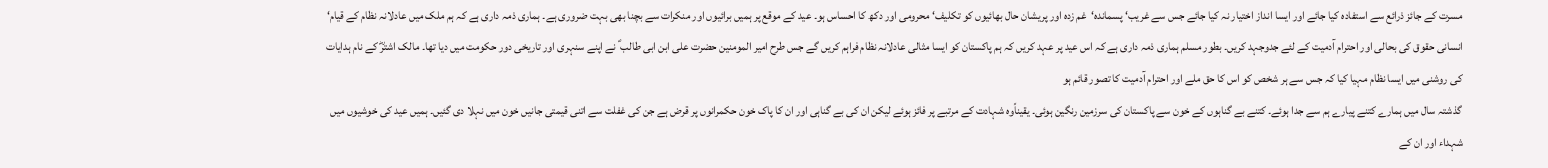مسرت کے جائز ذرائع سے استفادہ کیا جائے اور ایسا انداز اختیار نہ کیا جائے جس سے غریب‘ پسماندہ‘غم زدہ اور پریشان حال بھائیوں کو تکلیف‘ محرومی اور دکھ کا احساس ہو۔ عید کے موقع پر ہمیں برائیوں اور منکرات سے بچنا بھی بہت ضروری ہے۔ ہماری ذمہ داری ہے کہ ہم ملک میں عادلانہ نظام کے قیام‘ انسانی حقوق کی بحالی اور احترام آدمیت کے لئے جدوجہد کریں۔ بطور مسلم ہماری ذمہ داری ہے کہ اس عید پر عہد کریں کہ ہم پاکستان کو ایسا مثالی عادلانہ نظام فراہم کریں گے جس طرح امیر المومنین حضرت علی ابن ابی طالب ؑ نے اپنے سنہری اور تاریخی دور حکومت میں دیا تھا۔ مالک اشترؓ کے نام ہدایات کی روشنی میں ایسا نظام مہیا کیا کہ جس سے ہر شخص کو اس کا حق ملے اور احترام آدمیت کا تصور قائم ہو
گذشتہ سال میں ہمارے کتنے پیارے ہم سے جدا ہوئے۔ کتنے بے گناہوں کے خون سے پاکستان کی سرزمین رنگین ہوئی۔ یقیناًوہ شہادت کے مرتبے پر فائز ہوئے لیکن ان کی بے گناہی اور ان کا پاک خون حکمرانوں پر قرض ہے جن کی غفلت سے اتنی قیمتی جانیں خون میں نہلا دی گئیں۔ ہمیں عید کی خوشیوں میں شہداء اور ان کے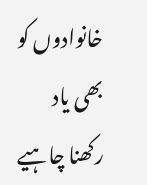خانوادوں کو بھی یاد رکھنا چاہیے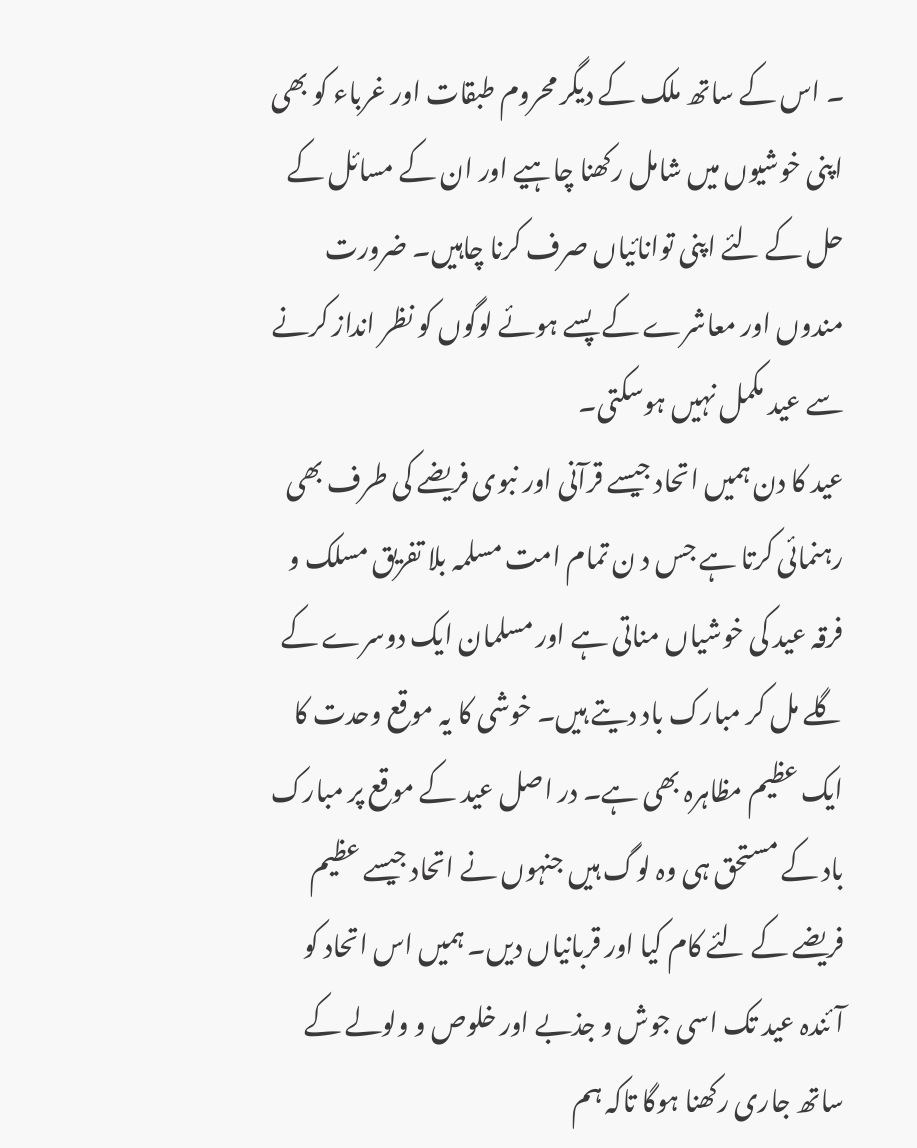۔ اس کے ساتھ ملک کے دیگر محروم طبقات اور غرباء کو بھی اپنی خوشیوں میں شامل رکھنا چاہیے اور ان کے مسائل کے حل کے لئے اپنی توانائیاں صرف کرنا چاہیں۔ ضرورت مندوں اور معاشرے کے پسے ہوئے لوگوں کو نظر انداز کرنے سے عید مکمل نہیں ہوسکتی۔
عید کا دن ہمیں اتحاد جیسے قرآنی اور نبوی فریضے کی طرف بھی رہنمائی کرتا ہے جس د ن تمام امت مسلمہ بلا تفریق مسلک و فرقہ عید کی خوشیاں مناتی ہے اور مسلمان ایک دوسرے کے گلے مل کر مبارک باد دیتے ہیں۔ خوشی کا یہ موقع وحدت کا ایک عظیم مظاہرہ بھی ہے۔ در اصل عید کے موقع پر مبارک باد کے مستحق ہی وہ لوگ ہیں جنہوں نے اتحاد جیسے عظیم فریضے کے لئے کام کیا اور قربانیاں دیں۔ ہمیں اس اتحاد کو آئندہ عید تک اسی جوش و جذبے اور خلوص و ولولے کے ساتھ جاری رکھنا ہوگا تاکہ ہم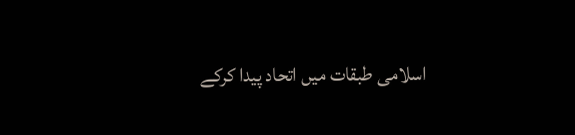اسلامی طبقات میں اتحاد پیدا کرکے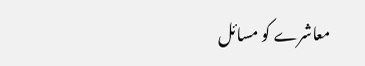معاشرے کو مسائل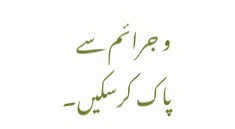و جرائم سے پاک کرسکیں۔